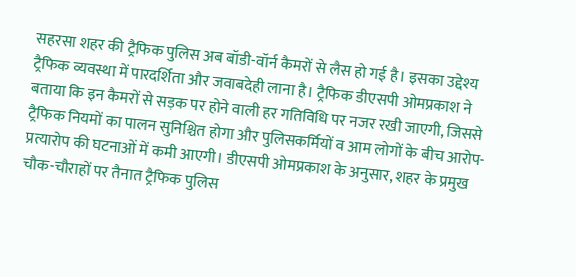सहरसा शहर की ट्रैफिक पुलिस अब बॉडी-वॉर्न कैमरों से लैस हो गई है। इसका उद्देश्य ट्रैफिक व्यवस्था में पारदर्शिता और जवाबदेही लाना है। ट्रैफिक डीएसपी ओमप्रकाश ने बताया कि इन कैमरों से सड़क पर होने वाली हर गतिविधि पर नजर रखी जाएगी, जिससे ट्रैफिक नियमों का पालन सुनिश्चित होगा और पुलिसकर्मियों व आम लोगों के बीच आरोप-प्रत्यारोप की घटनाओं में कमी आएगी। डीएसपी ओमप्रकाश के अनुसार, शहर के प्रमुख चौक-चौराहों पर तैनात ट्रैफिक पुलिस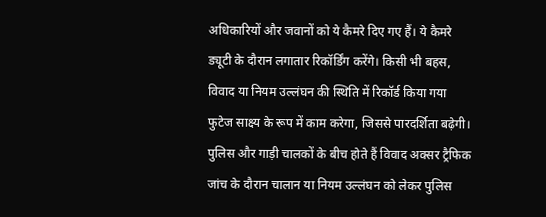अधिकारियों और जवानों को ये कैमरे दिए गए हैं। ये कैमरे ड्यूटी के दौरान लगातार रिकॉर्डिंग करेंगे। किसी भी बहस, विवाद या नियम उल्लंघन की स्थिति में रिकॉर्ड किया गया फुटेज साक्ष्य के रूप में काम करेगा, जिससे पारदर्शिता बढ़ेगी। पुलिस और गाड़ी चालकों के बीच होते हैं विवाद अक्सर ट्रैफिक जांच के दौरान चालान या नियम उल्लंघन को लेकर पुलिस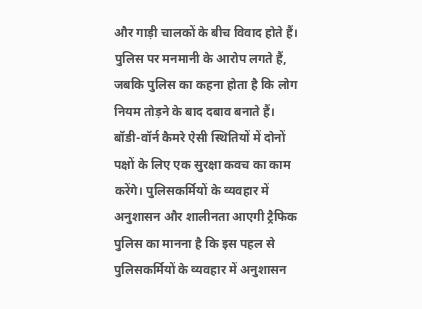और गाड़ी चालकों के बीच विवाद होते हैं। पुलिस पर मनमानी के आरोप लगते हैं, जबकि पुलिस का कहना होता है कि लोग नियम तोड़ने के बाद दबाव बनाते हैं। बॉडी-वॉर्न कैमरे ऐसी स्थितियों में दोनों पक्षों के लिए एक सुरक्षा कवच का काम करेंगे। पुलिसकर्मियों के व्यवहार में अनुशासन और शालीनता आएगी ट्रैफिक पुलिस का मानना है कि इस पहल से पुलिसकर्मियों के व्यवहार में अनुशासन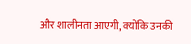और शालीनता आएगी, क्योंकि उनकी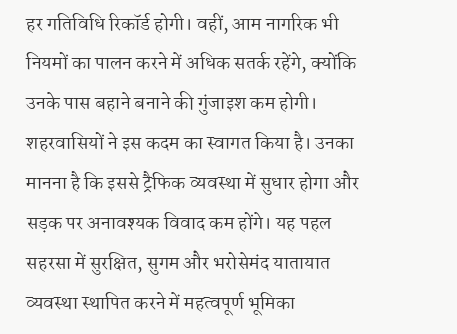हर गतिविधि रिकॉर्ड होगी। वहीं, आम नागरिक भी नियमों का पालन करने में अधिक सतर्क रहेंगे, क्योंकि उनके पास बहाने बनाने की गुंजाइश कम होगी। शहरवासियों ने इस कदम का स्वागत किया है। उनका मानना है कि इससे ट्रैफिक व्यवस्था में सुधार होगा और सड़क पर अनावश्यक विवाद कम होंगे। यह पहल सहरसा में सुरक्षित, सुगम और भरोसेमंद यातायात व्यवस्था स्थापित करने में महत्वपूर्ण भूमिका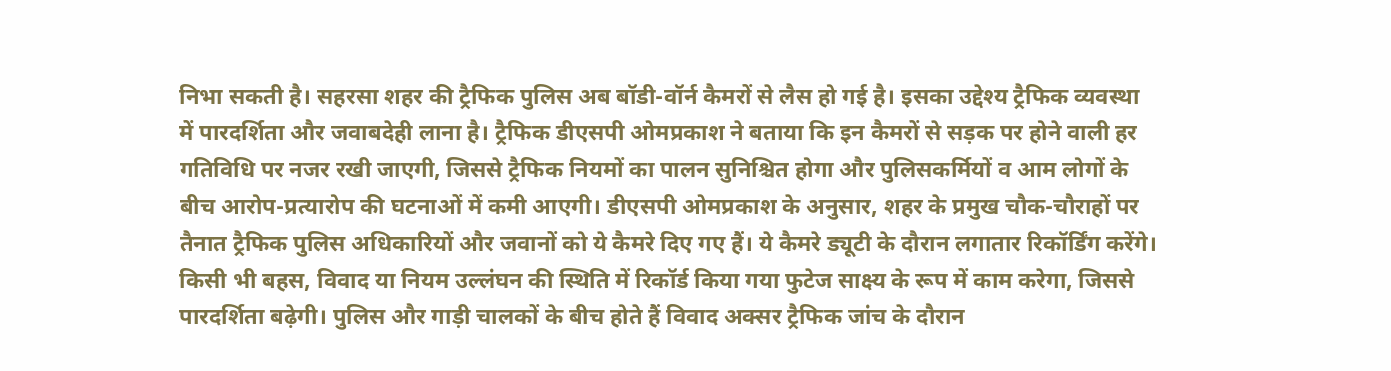निभा सकती है। सहरसा शहर की ट्रैफिक पुलिस अब बॉडी-वॉर्न कैमरों से लैस हो गई है। इसका उद्देश्य ट्रैफिक व्यवस्था में पारदर्शिता और जवाबदेही लाना है। ट्रैफिक डीएसपी ओमप्रकाश ने बताया कि इन कैमरों से सड़क पर होने वाली हर गतिविधि पर नजर रखी जाएगी, जिससे ट्रैफिक नियमों का पालन सुनिश्चित होगा और पुलिसकर्मियों व आम लोगों के बीच आरोप-प्रत्यारोप की घटनाओं में कमी आएगी। डीएसपी ओमप्रकाश के अनुसार, शहर के प्रमुख चौक-चौराहों पर तैनात ट्रैफिक पुलिस अधिकारियों और जवानों को ये कैमरे दिए गए हैं। ये कैमरे ड्यूटी के दौरान लगातार रिकॉर्डिंग करेंगे। किसी भी बहस, विवाद या नियम उल्लंघन की स्थिति में रिकॉर्ड किया गया फुटेज साक्ष्य के रूप में काम करेगा, जिससे पारदर्शिता बढ़ेगी। पुलिस और गाड़ी चालकों के बीच होते हैं विवाद अक्सर ट्रैफिक जांच के दौरान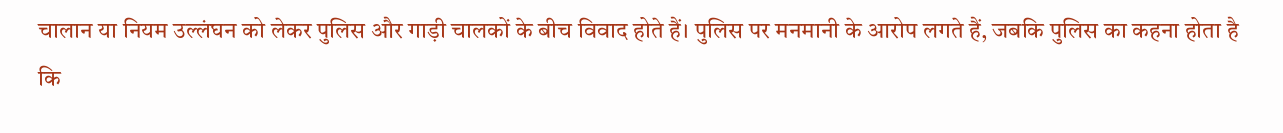चालान या नियम उल्लंघन को लेकर पुलिस और गाड़ी चालकों के बीच विवाद होते हैं। पुलिस पर मनमानी के आरोप लगते हैं, जबकि पुलिस का कहना होता है कि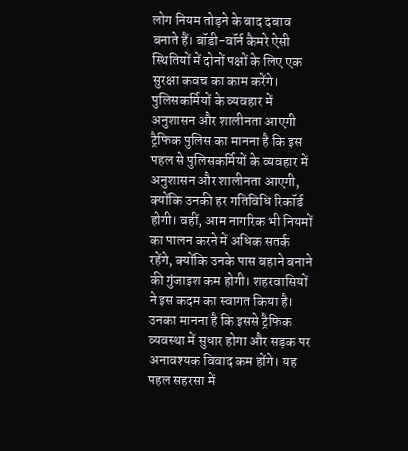लोग नियम तोड़ने के बाद दबाव बनाते हैं। बॉडी-वॉर्न कैमरे ऐसी स्थितियों में दोनों पक्षों के लिए एक सुरक्षा कवच का काम करेंगे। पुलिसकर्मियों के व्यवहार में अनुशासन और शालीनता आएगी ट्रैफिक पुलिस का मानना है कि इस पहल से पुलिसकर्मियों के व्यवहार में अनुशासन और शालीनता आएगी, क्योंकि उनकी हर गतिविधि रिकॉर्ड होगी। वहीं, आम नागरिक भी नियमों का पालन करने में अधिक सतर्क रहेंगे, क्योंकि उनके पास बहाने बनाने की गुंजाइश कम होगी। शहरवासियों ने इस कदम का स्वागत किया है। उनका मानना है कि इससे ट्रैफिक व्यवस्था में सुधार होगा और सड़क पर अनावश्यक विवाद कम होंगे। यह पहल सहरसा में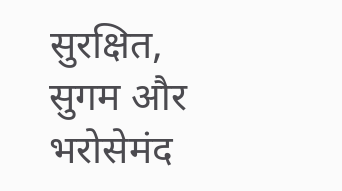सुरक्षित, सुगम और भरोसेमंद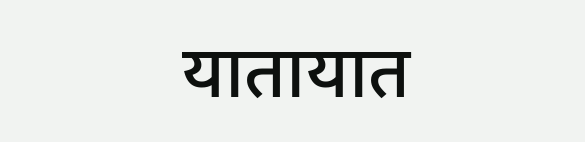यातायात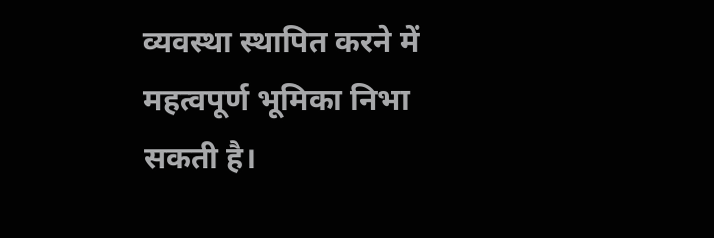व्यवस्था स्थापित करने में महत्वपूर्ण भूमिका निभा सकती है।